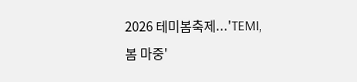2026 테미봄축제...'TEMI, 봄 마중'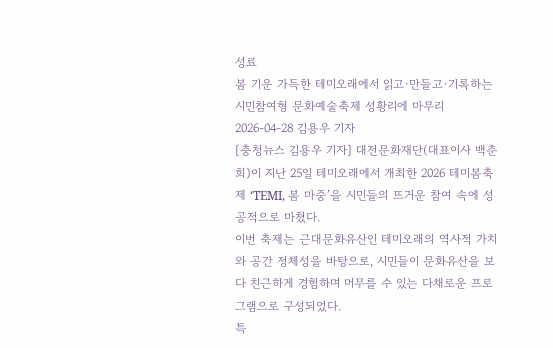성료
봄 기운 가득한 테미오래에서 읽고·만들고·기록하는 시민참여형 문화예술축제 성황리에 마무리
2026-04-28 김용우 기자
[충청뉴스 김용우 기자] 대전문화재단(대표이사 백춘희)이 지난 25일 테미오래에서 개최한 2026 테미봄축제 ‘TEMI, 봄 마중’을 시민들의 뜨거운 참여 속에 성공적으로 마쳤다.
이번 축제는 근대문화유산인 테미오래의 역사적 가치와 공간 정체성을 바탕으로, 시민들이 문화유산을 보다 친근하게 경험하며 머무를 수 있는 다채로운 프로그램으로 구성되었다.
특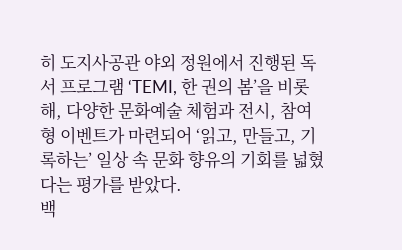히 도지사공관 야외 정원에서 진행된 독서 프로그램 ‘TEMI, 한 권의 봄’을 비롯해, 다양한 문화예술 체험과 전시, 참여형 이벤트가 마련되어 ‘읽고, 만들고, 기록하는’ 일상 속 문화 향유의 기회를 넓혔다는 평가를 받았다.
백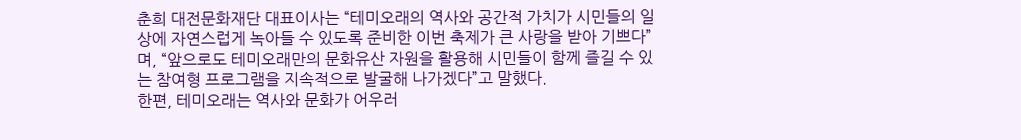춘희 대전문화재단 대표이사는 “테미오래의 역사와 공간적 가치가 시민들의 일상에 자연스럽게 녹아들 수 있도록 준비한 이번 축제가 큰 사랑을 받아 기쁘다”며, “앞으로도 테미오래만의 문화유산 자원을 활용해 시민들이 함께 즐길 수 있는 참여형 프로그램을 지속적으로 발굴해 나가겠다”고 말했다.
한편, 테미오래는 역사와 문화가 어우러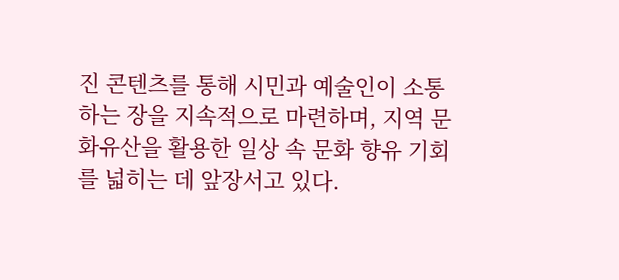진 콘텐츠를 통해 시민과 예술인이 소통하는 장을 지속적으로 마련하며, 지역 문화유산을 활용한 일상 속 문화 향유 기회를 넓히는 데 앞장서고 있다.